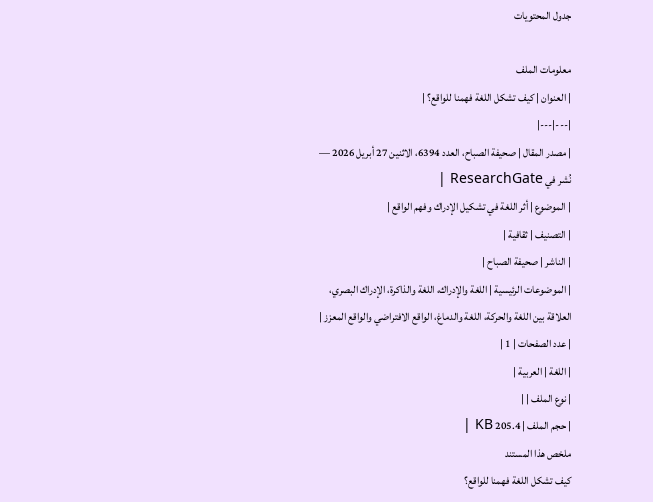جدول المحتويات

معلومات الملف
| العنوان | كيف تشكل اللغة فهمنا للواقع؟ |
|---|---|
| مصدر المقال | صحيفة الصباح، العدد 6394، الاثنين 27 أبريل 2026 — نُشر في ResearchGate |
| الموضوع | أثر اللغة في تشكيل الإدراك وفهم الواقع |
| التصنيف | ثقافية |
| الناشر | صحيفة الصباح |
| الموضوعات الرئيسية | اللغة والإدراك، اللغة والذاكرة، الإدراك البصري، العلاقة بين اللغة والحركة، اللغة والدماغ، الواقع الافتراضي والواقع المعزز |
| عدد الصفحات | 1 |
| اللغة | العربية |
| نوع الملف | |
| حجم الملف | 205.4 KB |
ملخص هذا المستند
كيف تشكل اللغة فهمنا للواقع؟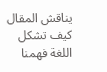يناقش المقال كيف تشكل اللغة فهمنا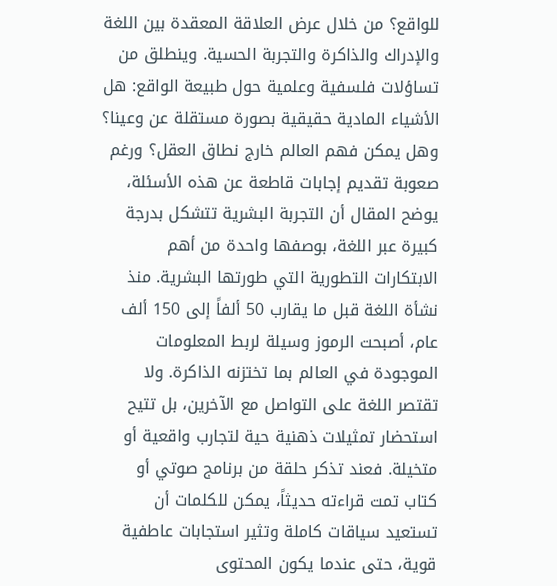للواقع؟ من خلال عرض العلاقة المعقدة بين اللغة والإدراك والذاكرة والتجربة الحسية. وينطلق من تساؤلات فلسفية وعلمية حول طبيعة الواقع: هل الأشياء المادية حقيقية بصورة مستقلة عن وعينا؟ وهل يمكن فهم العالم خارج نطاق العقل؟ ورغم صعوبة تقديم إجابات قاطعة عن هذه الأسئلة، يوضح المقال أن التجربة البشرية تتشكل بدرجة كبيرة عبر اللغة، بوصفها واحدة من أهم الابتكارات التطورية التي طورتها البشرية. منذ نشأة اللغة قبل ما يقارب 50 ألفاً إلى 150 ألف عام، أصبحت الرموز وسيلة لربط المعلومات الموجودة في العالم بما تختزنه الذاكرة. ولا تقتصر اللغة على التواصل مع الآخرين، بل تتيح استحضار تمثيلات ذهنية حية لتجارب واقعية أو متخيلة. فعند تذكر حلقة من برنامج صوتي أو كتاب تمت قراءته حديثاً، يمكن للكلمات أن تستعيد سياقات كاملة وتثير استجابات عاطفية قوية، حتى عندما يكون المحتوى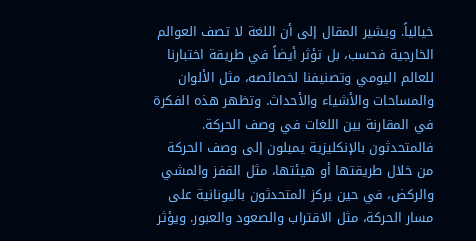خيالياً. ويشير المقال إلى أن اللغة لا تصف العوالم الخارجية فحسب، بل تؤثر أيضاً في طريقة اختبارنا للعالم اليومي وتصنيفنا لخصائصه، مثل الألوان والمساحات والأشياء والأحداث. وتظهر هذه الفكرة في المقارنة بين اللغات في وصف الحركة. فالمتحدثون بالإنكليزية يميلون إلى وصف الحركة من خلال طريقتها أو هيئتها، مثل القفز والمشي والركض، في حين يركز المتحدثون باليونانية على مسار الحركة، مثل الاقتراب والصعود والعبور. ويؤثر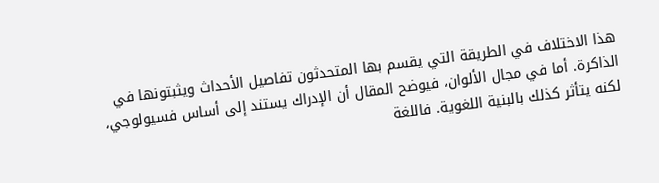هذا الاختلاف في الطريقة التي يقسم بها المتحدثون تفاصيل الأحداث ويثبتونها في الذاكرة. أما في مجال الألوان، فيوضح المقال أن الإدراك يستند إلى أساس فسيولوجي، لكنه يتأثر كذلك بالبنية اللغوية. فاللغة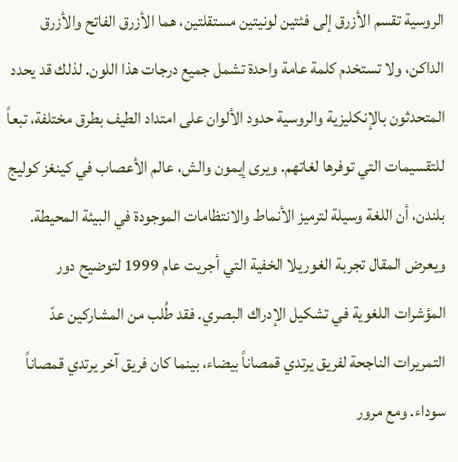الروسية تقسم الأزرق إلى فئتين لونيتين مستقلتين، هما الأزرق الفاتح والأزرق الداكن، ولا تستخدم كلمة عامة واحدة تشمل جميع درجات هذا اللون. لذلك قد يحدد المتحدثون بالإنكليزية والروسية حدود الألوان على امتداد الطيف بطرق مختلفة، تبعاً للتقسيمات التي توفرها لغاتهم. ويرى إيمون والش، عالم الأعصاب في كينغز كوليج بلندن، أن اللغة وسيلة لترميز الأنماط والانتظامات الموجودة في البيئة المحيطة. ويعرض المقال تجربة الغوريلا الخفية التي أجريت عام 1999 لتوضيح دور المؤشرات اللغوية في تشكيل الإدراك البصري. فقد طُلب من المشاركين عدّ التمريرات الناجحة لفريق يرتدي قمصاناً بيضاء، بينما كان فريق آخر يرتدي قمصاناً سوداء. ومع مرور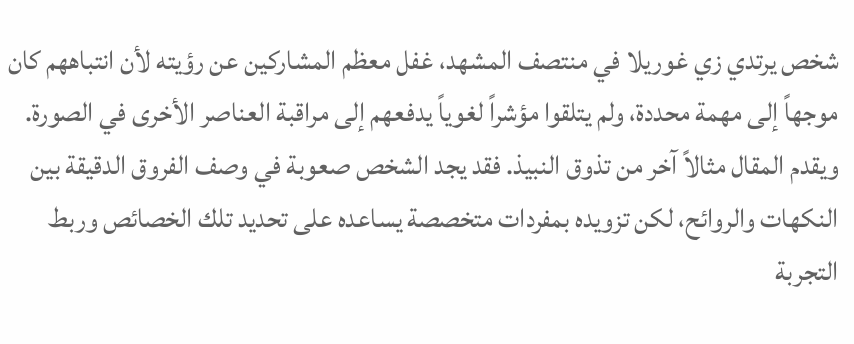شخص يرتدي زي غوريلا في منتصف المشهد، غفل معظم المشاركين عن رؤيته لأن انتباههم كان موجهاً إلى مهمة محددة، ولم يتلقوا مؤشراً لغوياً يدفعهم إلى مراقبة العناصر الأخرى في الصورة. ويقدم المقال مثالاً آخر من تذوق النبيذ. فقد يجد الشخص صعوبة في وصف الفروق الدقيقة بين النكهات والروائح، لكن تزويده بمفردات متخصصة يساعده على تحديد تلك الخصائص وربط التجربة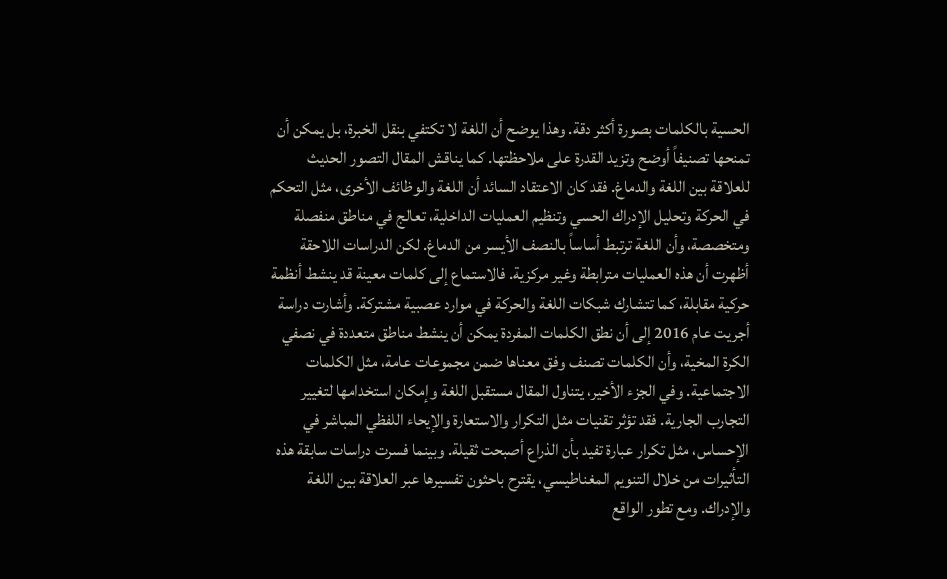الحسية بالكلمات بصورة أكثر دقة. وهذا يوضح أن اللغة لا تكتفي بنقل الخبرة، بل يمكن أن تمنحها تصنيفاً أوضح وتزيد القدرة على ملاحظتها. كما يناقش المقال التصور الحديث للعلاقة بين اللغة والدماغ. فقد كان الاعتقاد السائد أن اللغة والوظائف الأخرى، مثل التحكم في الحركة وتحليل الإدراك الحسي وتنظيم العمليات الداخلية، تعالج في مناطق منفصلة ومتخصصة، وأن اللغة ترتبط أساساً بالنصف الأيسر من الدماغ. لكن الدراسات اللاحقة أظهرت أن هذه العمليات مترابطة وغير مركزية. فالاستماع إلى كلمات معينة قد ينشط أنظمة حركية مقابلة، كما تتشارك شبكات اللغة والحركة في موارد عصبية مشتركة. وأشارت دراسة أجريت عام 2016 إلى أن نطق الكلمات المفردة يمكن أن ينشط مناطق متعددة في نصفي الكرة المخية، وأن الكلمات تصنف وفق معناها ضمن مجموعات عامة، مثل الكلمات الاجتماعية. وفي الجزء الأخير، يتناول المقال مستقبل اللغة وإمكان استخدامها لتغيير التجارب الجارية. فقد تؤثر تقنيات مثل التكرار والاستعارة والإيحاء اللفظي المباشر في الإحساس، مثل تكرار عبارة تفيد بأن الذراع أصبحت ثقيلة. وبينما فسرت دراسات سابقة هذه التأثيرات من خلال التنويم المغناطيسي، يقترح باحثون تفسيرها عبر العلاقة بين اللغة والإدراك. ومع تطور الواقع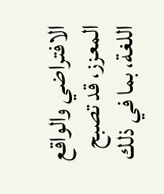الافتراضي والواقع المعزز، قد تصبح اللغة، بما في ذلك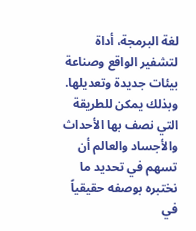لغة البرمجة، أداة لتشفير الواقع وصناعة بيئات جديدة وتعديلها. وبذلك يمكن للطريقة التي نصف بها الأحداث والأجساد والعالم أن تسهم في تحديد ما نختبره بوصفه حقيقياً في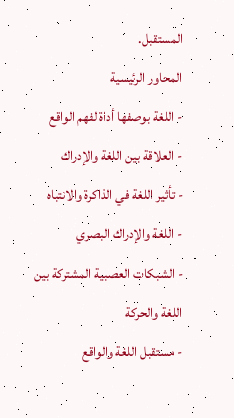المستقبل.
المحاور الرئيسية
- اللغة بوصفها أداة لفهم الواقع
- العلاقة بين اللغة والإدراك
- تأثير اللغة في الذاكرة والانتباه
- اللغة والإدراك البصري
- الشبكات العصبية المشتركة بين اللغة والحركة
- مستقبل اللغة والواقع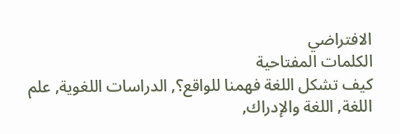الافتراضي
الكلمات المفتاحية
كيف تشكل اللغة فهمنا للواقع؟, الدراسات اللغوية, علم اللغة, اللغة والإدراك,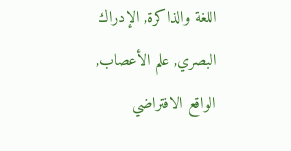اللغة والذاكرة, الإدراك البصري, علم الأعصاب, الواقع الافتراضي